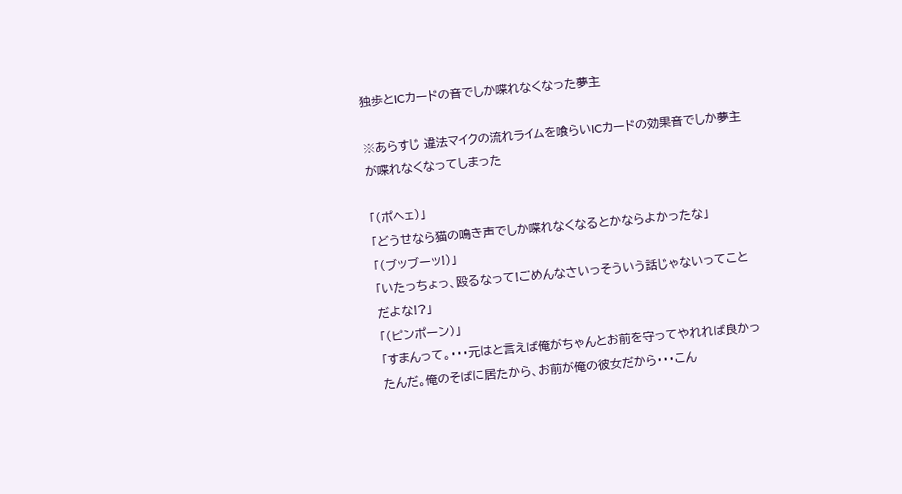独歩とICカードの音でしか喋れなくなった夢主

※あらすじ 違法マイクの流れライムを喰らいICカードの効果音でしか夢主が喋れなくなってしまった

「(ポヘェ)」
「どうせなら猫の鳴き声でしか喋れなくなるとかならよかったな」
「(ブッブーッ!)」
「いたっちょっ、殴るなって!ごめんなさいっそういう話じゃないってことだよな!?」
「(ピンポーン)」
「すまんって。・・・元はと言えば俺がちゃんとお前を守ってやれれば良かったんだ。俺のそばに居たから、お前が俺の彼女だから・・・こん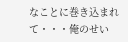なことに巻き込まれて・・・俺のせい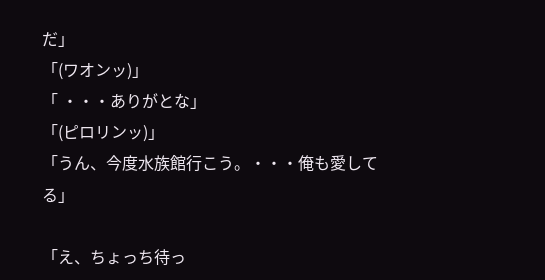だ」
「(ワオンッ)」
「 ・・・ありがとな」
「(ピロリンッ)」
「うん、今度水族館行こう。・・・俺も愛してる」

「え、ちょっち待っ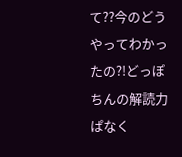て??今のどうやってわかったの?!どっぽちんの解読力ぱなく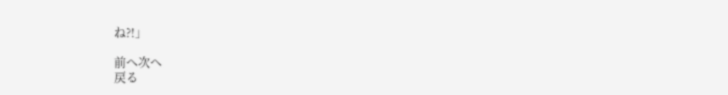ね?!」

前へ次へ
戻る